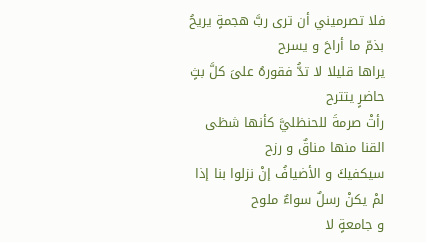فلا تصرميني أن ترى ربَّ هجمةٍ يريحُ بذمّ ما أراحَ و يسرح
يراها قليلا لا تدُّ فقورهُ علىَ كلَّ بثٍ حاضرٍ يتترح
رأتْ صرمةَ للحنظليَّ كأنها شظى القنا منها مناقٌ و رزح
سيكفيكَ و الأضيافُ إنْ نزلوا بنا إذا لمْ يكنْ رسلٌ سواءٌ ملوح
و جامعةٍ لا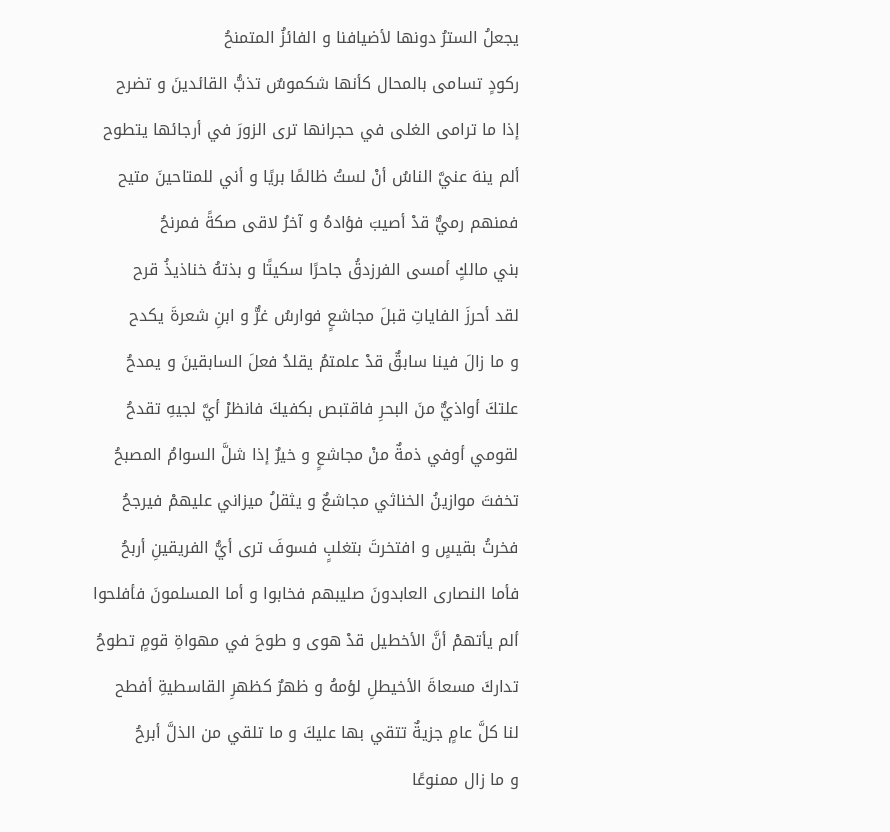يجعلُ السترُ دونها لأضيافنا و الفائزُ المتمنحُ
ركودٍ تسامى بالمحال كأنها شكموسٌ تذبُّ القائدينَ و تضرح
إذا ما ترامى الغلى في حجرانها ترى الزورَ في أرجائها يتطوح
ألم ينهَ عنيَّ الناسُ أنْ لستُ ظالمًا بريًا و أني للمتاحينَ متيح
فمنهم رميٌّ قدْ أصيبَ فؤادهُ و آخرُ لاقى صكةً فمرنحُ
بني مالكٍ أمسى الفرزدقُ جاحرًا سكيتًا و بذتهُ خناذيذُ قرح
لقد أحرزَ الفاياتِ قبلَ مجاشعٍ فوارسُ غرٌّ و ابنِ شعرةَ يكدح
و ما زالَ فينا سابقٌ قدْ علمتمُ يقلدُ فعلَ السابقينَ و يمدحُ
علتكَ أواذيٌّ منَ البحرِ فاقتبص بكفيكَ فانظرْ أيَّ لجيهِ تقدحُ
لقومي أوفي ذمةٌ منْ مجاشعٍ و خيرٌ إذا شلَّ السوامُ المصبحُ
تخفتَ موازينُ الخناثي مجاشعٌ و يثقلُ ميزاني عليهمْ فيرجحُ
فخرتُ بقيسٍ و افتخرتَ بتغلبٍ فسوفَ ترى أيُّ الفريقينِ أربحُ
فأما النصارى العابدونَ صليبهم فخابوا و أما المسلمونَ فأفلحوا
ألم يأتهمْ أنَّ الأخطيل قدْ هوى و طوحَ في مهواةِ قومٍ تطوحُ
تداركَ مسعاةَ الأخيطلِ لؤمهُ و ظهرٌ كظهرِ القاسطيةِ أفطح
لنا كلَّ عامٍ جزيةٌ تتقي بها عليكَ و ما تلقي من الذلَّ أبرحُ
و ما زال ممنوعًا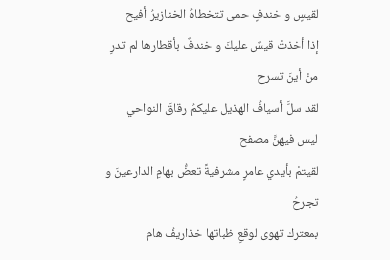لقيسٍ و خندفٍ حمى تتخطاهُ الخنازيرُ أفيح
إذا أخذتْ قيسٌ عليكَ و خندفٌ بأقطارها لم تدرِ منْ أينَ تسرح
لقد سلَّ أسيافُ الهذيل عليكمُ رقاقَ النواحي ليس فيهنَّ مصفح
لقيتمْ بأيدي عامرٍ مشرفيةً تعضُّ بهامِ الدارعينَ و تجرحُ
بمعترك تهوى لوقعِ ظباتها خذاريفُ هام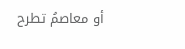أو معاصمُ تطرح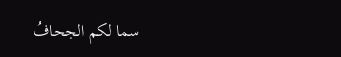سما لكم الجحافُ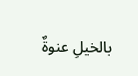بالخيلِ عنوةٌ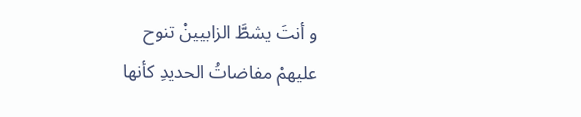و أنتَ يشطَّ الزابيينْ تنوح
عليهمْ مفاضاتُ الحديدِ كأنها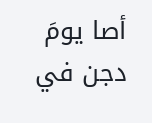أصا يومَ دجن في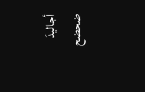أجاليدَ ضحضح